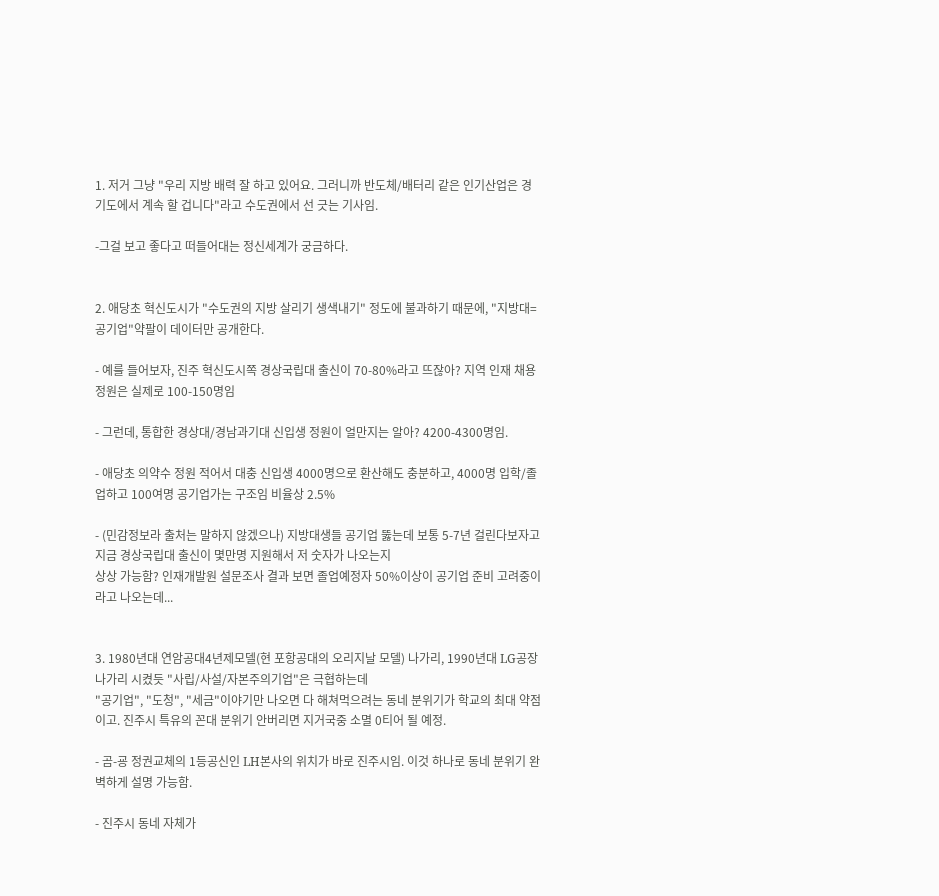1. 저거 그냥 "우리 지방 배력 잘 하고 있어요. 그러니까 반도체/배터리 같은 인기산업은 경기도에서 계속 할 겁니다"라고 수도권에서 선 긋는 기사임.

-그걸 보고 좋다고 떠들어대는 정신세계가 궁금하다.


2. 애당초 혁신도시가 "수도권의 지방 살리기 생색내기" 정도에 불과하기 때문에, "지방대=공기업"약팔이 데이터만 공개한다.

- 예를 들어보자, 진주 혁신도시쪽 경상국립대 출신이 70-80%라고 뜨잖아? 지역 인재 채용 정원은 실제로 100-150명임

- 그런데, 통합한 경상대/경남과기대 신입생 정원이 얼만지는 알아? 4200-4300명임.

- 애당초 의약수 정원 적어서 대충 신입생 4000명으로 환산해도 충분하고, 4000명 입학/졸업하고 100여명 공기업가는 구조임 비율상 2.5%

- (민감정보라 출처는 말하지 않겠으나) 지방대생들 공기업 뚫는데 보통 5-7년 걸린다보자고 지금 경상국립대 출신이 몇만명 지원해서 저 숫자가 나오는지
상상 가능함? 인재개발원 설문조사 결과 보면 졸업예정자 50%이상이 공기업 준비 고려중이라고 나오는데...


3. 1980년대 연암공대4년제모델(현 포항공대의 오리지날 모델) 나가리, 1990년대 LG공장 나가리 시켰듯 "사립/사설/자본주의기업"은 극협하는데
"공기업", "도청", "세금"이야기만 나오면 다 해쳐먹으려는 동네 분위기가 학교의 최대 약점이고. 진주시 특유의 꼰대 분위기 안버리면 지거국중 소멸 0티어 될 예정.

- 곰-굥 정권교체의 1등공신인 LH본사의 위치가 바로 진주시임. 이것 하나로 동네 분위기 완벽하게 설명 가능함.

- 진주시 동네 자체가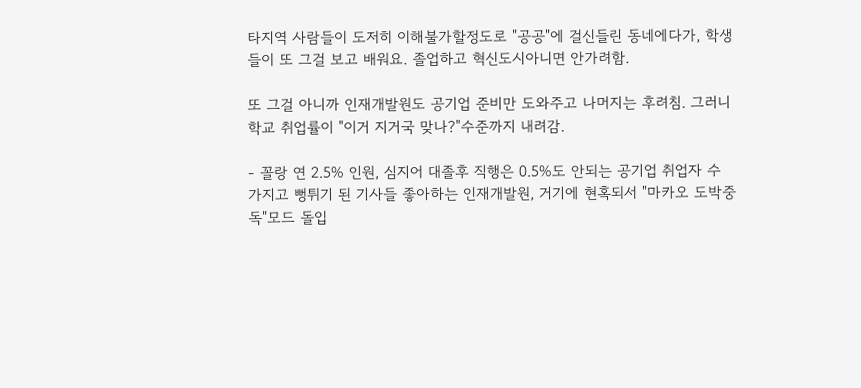타지역 사람들이 도저히 이해불가할정도로 "공공"에 걸신들린 동네에다가, 학생들이 또 그걸 보고 배워요. 졸업하고 혁신도시아니면 안가려함.

또 그걸 아니까 인재개발원도 공기업 준비만 도와주고 나머지는 후려침. 그러니 학교 취업률이 "이거 지거국 맞나?"수준까지 내려감.

- 꼴랑 연 2.5% 인원, 심지어 대졸후 직행은 0.5%도 안되는 공기업 취업자 수 가지고 뻥튀기 된 기사들 좋아하는 인재개발원, 거기에 현혹되서 "마카오 도박중독"모드 돌입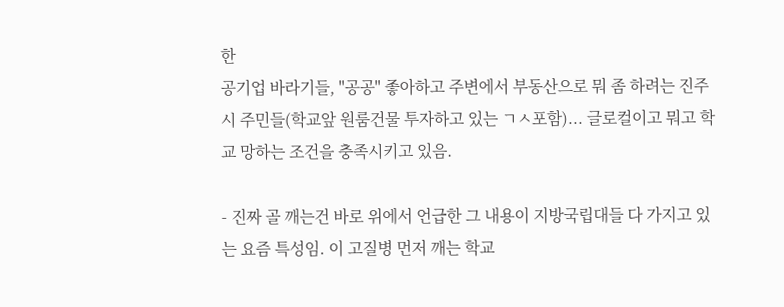한
공기업 바라기들, "공공" 좋아하고 주변에서 부동산으로 뭐 좀 하려는 진주시 주민들(학교앞 원룸건물 투자하고 있는 ㄱㅅ포함)... 글로컬이고 뭐고 학교 망하는 조건을 충족시키고 있음.

- 진짜 골 깨는건 바로 위에서 언급한 그 내용이 지방국립대들 다 가지고 있는 요즘 특성임. 이 고질병 먼저 깨는 학교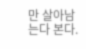만 살아남는다 본다.